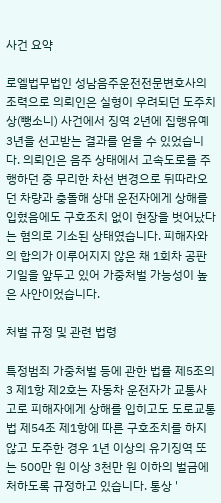사건 요약

로엘법무법인 성남음주운전전문변호사의 조력으로 의뢰인은 실형이 우려되던 도주치상(뺑소니) 사건에서 징역 2년에 집행유예 3년을 선고받는 결과를 얻을 수 있었습니다. 의뢰인은 음주 상태에서 고속도로를 주행하던 중 무리한 차선 변경으로 뒤따라오던 차량과 충돌해 상대 운전자에게 상해를 입혔음에도 구호조치 없이 현장을 벗어났다는 혐의로 기소된 상태였습니다. 피해자와의 합의가 이루어지지 않은 채 1회차 공판기일을 앞두고 있어 가중처벌 가능성이 높은 사안이었습니다.

처벌 규정 및 관련 법령

특정범죄 가중처벌 등에 관한 법률 제5조의3 제1항 제2호는 자동차 운전자가 교통사고로 피해자에게 상해를 입히고도 도로교통법 제54조 제1항에 따른 구호조치를 하지 않고 도주한 경우 1년 이상의 유기징역 또는 500만 원 이상 3천만 원 이하의 벌금에 처하도록 규정하고 있습니다. 통상 '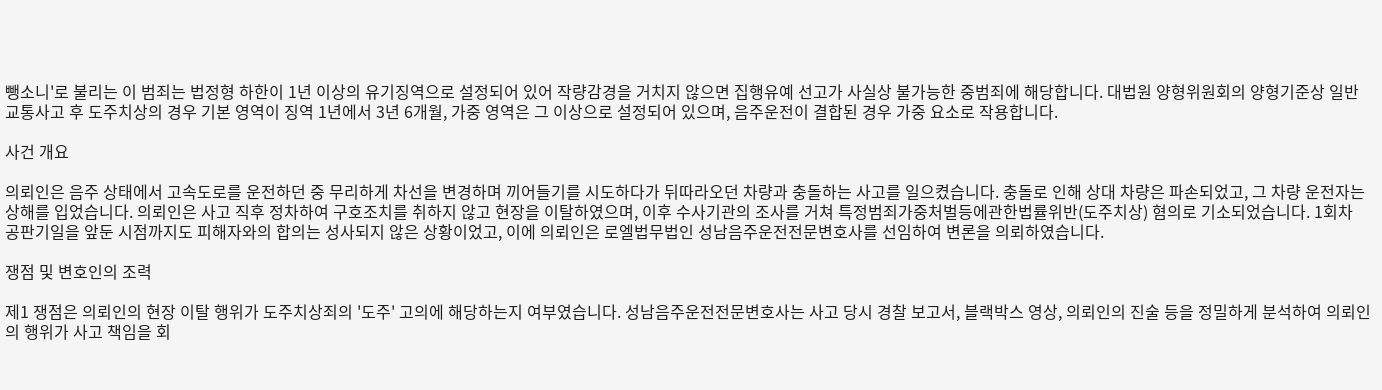뺑소니'로 불리는 이 범죄는 법정형 하한이 1년 이상의 유기징역으로 설정되어 있어 작량감경을 거치지 않으면 집행유예 선고가 사실상 불가능한 중범죄에 해당합니다. 대법원 양형위원회의 양형기준상 일반교통사고 후 도주치상의 경우 기본 영역이 징역 1년에서 3년 6개월, 가중 영역은 그 이상으로 설정되어 있으며, 음주운전이 결합된 경우 가중 요소로 작용합니다.

사건 개요

의뢰인은 음주 상태에서 고속도로를 운전하던 중 무리하게 차선을 변경하며 끼어들기를 시도하다가 뒤따라오던 차량과 충돌하는 사고를 일으켰습니다. 충돌로 인해 상대 차량은 파손되었고, 그 차량 운전자는 상해를 입었습니다. 의뢰인은 사고 직후 정차하여 구호조치를 취하지 않고 현장을 이탈하였으며, 이후 수사기관의 조사를 거쳐 특정범죄가중처벌등에관한법률위반(도주치상) 혐의로 기소되었습니다. 1회차 공판기일을 앞둔 시점까지도 피해자와의 합의는 성사되지 않은 상황이었고, 이에 의뢰인은 로엘법무법인 성남음주운전전문변호사를 선임하여 변론을 의뢰하였습니다.

쟁점 및 변호인의 조력

제1 쟁점은 의뢰인의 현장 이탈 행위가 도주치상죄의 '도주' 고의에 해당하는지 여부였습니다. 성남음주운전전문변호사는 사고 당시 경찰 보고서, 블랙박스 영상, 의뢰인의 진술 등을 정밀하게 분석하여 의뢰인의 행위가 사고 책임을 회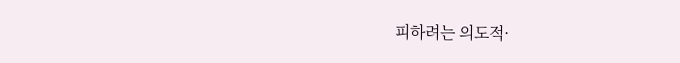피하려는 의도적·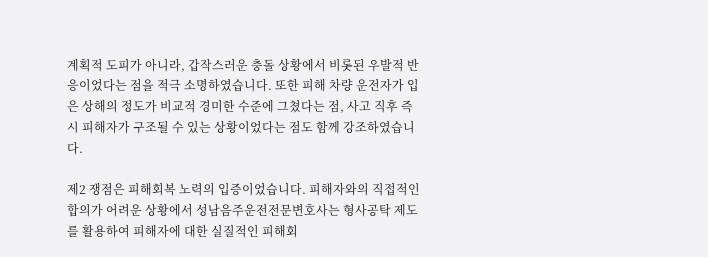계획적 도피가 아니라, 갑작스러운 충돌 상황에서 비롯된 우발적 반응이었다는 점을 적극 소명하였습니다. 또한 피해 차량 운전자가 입은 상해의 정도가 비교적 경미한 수준에 그쳤다는 점, 사고 직후 즉시 피해자가 구조될 수 있는 상황이었다는 점도 함께 강조하였습니다.

제2 쟁점은 피해회복 노력의 입증이었습니다. 피해자와의 직접적인 합의가 어려운 상황에서 성남음주운전전문변호사는 형사공탁 제도를 활용하여 피해자에 대한 실질적인 피해회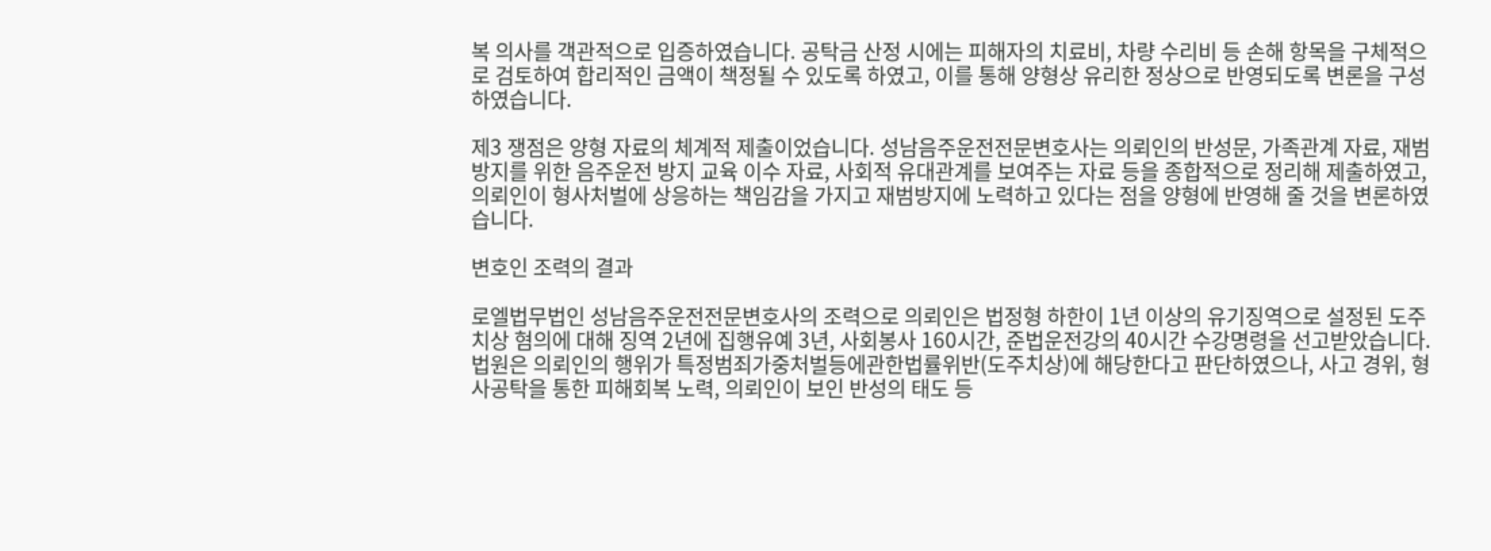복 의사를 객관적으로 입증하였습니다. 공탁금 산정 시에는 피해자의 치료비, 차량 수리비 등 손해 항목을 구체적으로 검토하여 합리적인 금액이 책정될 수 있도록 하였고, 이를 통해 양형상 유리한 정상으로 반영되도록 변론을 구성하였습니다.

제3 쟁점은 양형 자료의 체계적 제출이었습니다. 성남음주운전전문변호사는 의뢰인의 반성문, 가족관계 자료, 재범방지를 위한 음주운전 방지 교육 이수 자료, 사회적 유대관계를 보여주는 자료 등을 종합적으로 정리해 제출하였고, 의뢰인이 형사처벌에 상응하는 책임감을 가지고 재범방지에 노력하고 있다는 점을 양형에 반영해 줄 것을 변론하였습니다.

변호인 조력의 결과

로엘법무법인 성남음주운전전문변호사의 조력으로 의뢰인은 법정형 하한이 1년 이상의 유기징역으로 설정된 도주치상 혐의에 대해 징역 2년에 집행유예 3년, 사회봉사 160시간, 준법운전강의 40시간 수강명령을 선고받았습니다. 법원은 의뢰인의 행위가 특정범죄가중처벌등에관한법률위반(도주치상)에 해당한다고 판단하였으나, 사고 경위, 형사공탁을 통한 피해회복 노력, 의뢰인이 보인 반성의 태도 등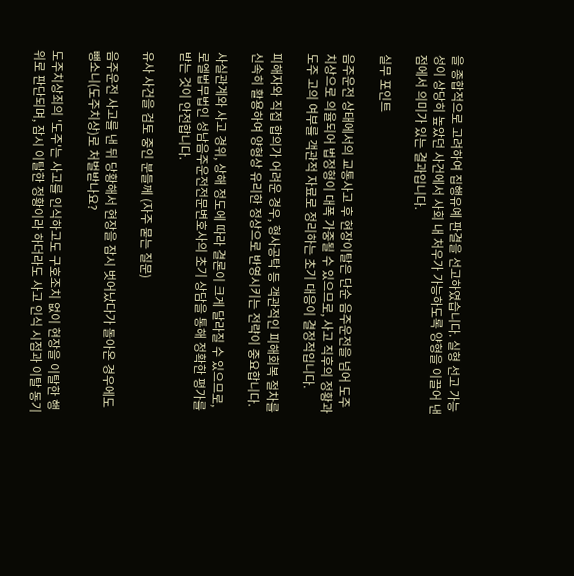을 종합적으로 고려하여 집행유예 판결을 선고하였습니다. 실형 선고 가능성이 상당히 높았던 사건에서 사회 내 처우가 가능하도록 양형을 이끌어 낸 점에서 의미가 있는 결과입니다.

실무 포인트

음주운전 상태에서의 교통사고 후 현장이탈은 단순 음주운전을 넘어 도주치상으로 의율되어 법정형이 대폭 가중될 수 있으므로, 사고 직후의 정황과 도주 고의 여부를 객관적 자료로 정리하는 초기 대응이 결정적입니다.

피해자와 직접 합의가 어려운 경우, 형사공탁 등 객관적인 피해회복 절차를 신속히 활용하여 양형상 유리한 정상으로 반영시키는 전략이 중요합니다.

사실관계와 사고 경위, 상해 정도에 따라 결론이 크게 달라질 수 있으므로, 로엘법무법인 성남음주운전전문변호사의 초기 상담을 통해 정확한 평가를 받는 것이 안전합니다.

유사 사건을 검토 중인 분들께 (자주 묻는 질문)

음주운전 사고를 낸 뒤 당황해서 현장을 잠시 벗어났다가 돌아온 경우에도 뺑소니(도주치상)로 처벌받나요?

도주치상죄의 '도주'는 사고를 인식하고도 구호조치 없이 현장을 이탈한 행위로 판단되며, 잠시 이탈한 정황이라 하더라도 사고 인식 시점과 이탈 동기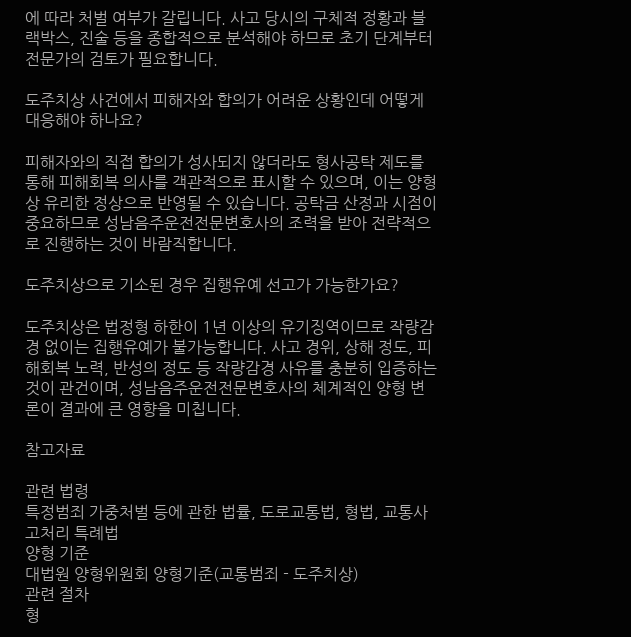에 따라 처벌 여부가 갈립니다. 사고 당시의 구체적 정황과 블랙박스, 진술 등을 종합적으로 분석해야 하므로 초기 단계부터 전문가의 검토가 필요합니다.

도주치상 사건에서 피해자와 합의가 어려운 상황인데 어떻게 대응해야 하나요?

피해자와의 직접 합의가 성사되지 않더라도 형사공탁 제도를 통해 피해회복 의사를 객관적으로 표시할 수 있으며, 이는 양형상 유리한 정상으로 반영될 수 있습니다. 공탁금 산정과 시점이 중요하므로 성남음주운전전문변호사의 조력을 받아 전략적으로 진행하는 것이 바람직합니다.

도주치상으로 기소된 경우 집행유예 선고가 가능한가요?

도주치상은 법정형 하한이 1년 이상의 유기징역이므로 작량감경 없이는 집행유예가 불가능합니다. 사고 경위, 상해 정도, 피해회복 노력, 반성의 정도 등 작량감경 사유를 충분히 입증하는 것이 관건이며, 성남음주운전전문변호사의 체계적인 양형 변론이 결과에 큰 영향을 미칩니다.

참고자료

관련 법령
특정범죄 가중처벌 등에 관한 법률, 도로교통법, 형법, 교통사고처리 특례법
양형 기준
대법원 양형위원회 양형기준(교통범죄 - 도주치상)
관련 절차
형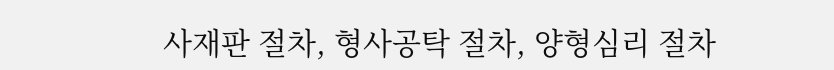사재판 절차, 형사공탁 절차, 양형심리 절차